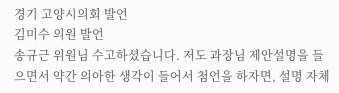경기 고양시의회 발언
김미수 의원 발언
송규근 위원님 수고하셨습니다. 저도 과장님 제안설명을 들으면서 약간 의아한 생각이 들어서 첨언을 하자면, 설명 자체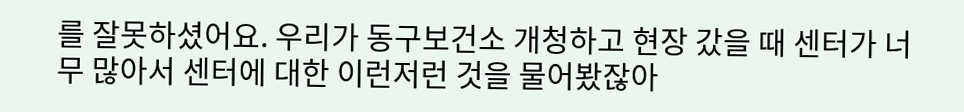를 잘못하셨어요. 우리가 동구보건소 개청하고 현장 갔을 때 센터가 너무 많아서 센터에 대한 이런저런 것을 물어봤잖아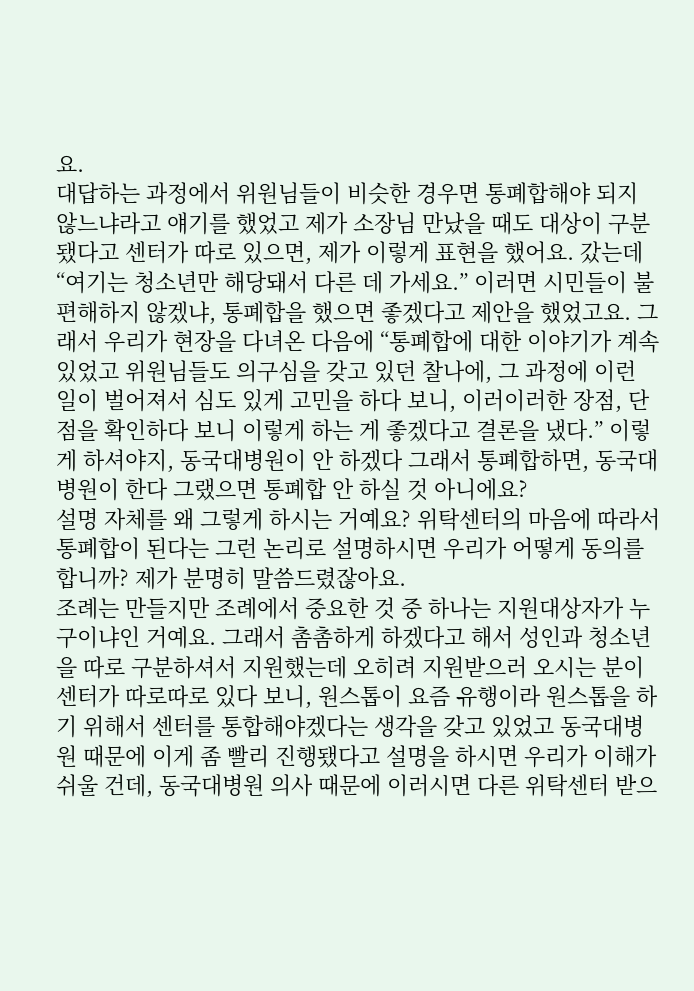요.
대답하는 과정에서 위원님들이 비슷한 경우면 통폐합해야 되지 않느냐라고 얘기를 했었고 제가 소장님 만났을 때도 대상이 구분됐다고 센터가 따로 있으면, 제가 이렇게 표현을 했어요. 갔는데 “여기는 청소년만 해당돼서 다른 데 가세요.” 이러면 시민들이 불편해하지 않겠냐, 통폐합을 했으면 좋겠다고 제안을 했었고요. 그래서 우리가 현장을 다녀온 다음에 “통폐합에 대한 이야기가 계속 있었고 위원님들도 의구심을 갖고 있던 찰나에, 그 과정에 이런 일이 벌어져서 심도 있게 고민을 하다 보니, 이러이러한 장점, 단점을 확인하다 보니 이렇게 하는 게 좋겠다고 결론을 냈다.” 이렇게 하셔야지, 동국대병원이 안 하겠다 그래서 통폐합하면, 동국대병원이 한다 그랬으면 통폐합 안 하실 것 아니에요?
설명 자체를 왜 그렇게 하시는 거예요? 위탁센터의 마음에 따라서 통폐합이 된다는 그런 논리로 설명하시면 우리가 어떻게 동의를 합니까? 제가 분명히 말씀드렸잖아요.
조례는 만들지만 조례에서 중요한 것 중 하나는 지원대상자가 누구이냐인 거예요. 그래서 촘촘하게 하겠다고 해서 성인과 청소년을 따로 구분하셔서 지원했는데 오히려 지원받으러 오시는 분이 센터가 따로따로 있다 보니, 원스톱이 요즘 유행이라 원스톱을 하기 위해서 센터를 통합해야겠다는 생각을 갖고 있었고 동국대병원 때문에 이게 좀 빨리 진행됐다고 설명을 하시면 우리가 이해가 쉬울 건데, 동국대병원 의사 때문에 이러시면 다른 위탁센터 받으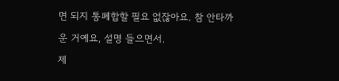면 되지 통폐합할 필요 없잖아요. 참 안타까운 거예요, 설명 들으면서.
제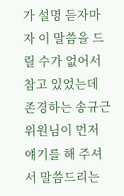가 설명 듣자마자 이 말씀을 드릴 수가 없어서 참고 있었는데 존경하는 송규근 위원님이 먼저 얘기를 해 주셔서 말씀드리는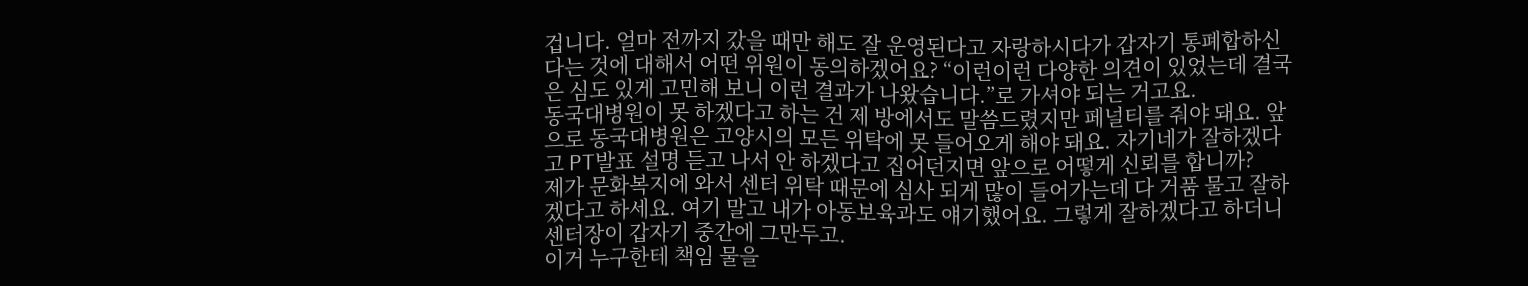겁니다. 얼마 전까지 갔을 때만 해도 잘 운영된다고 자랑하시다가 갑자기 통폐합하신다는 것에 대해서 어떤 위원이 동의하겠어요? “이런이런 다양한 의견이 있었는데 결국은 심도 있게 고민해 보니 이런 결과가 나왔습니다.”로 가셔야 되는 거고요.
동국대병원이 못 하겠다고 하는 건 제 방에서도 말씀드렸지만 페널티를 줘야 돼요. 앞으로 동국대병원은 고양시의 모든 위탁에 못 들어오게 해야 돼요. 자기네가 잘하겠다고 PT발표 설명 듣고 나서 안 하겠다고 집어던지면 앞으로 어떻게 신뢰를 합니까?
제가 문화복지에 와서 센터 위탁 때문에 심사 되게 많이 들어가는데 다 거품 물고 잘하겠다고 하세요. 여기 말고 내가 아동보육과도 얘기했어요. 그렇게 잘하겠다고 하더니 센터장이 갑자기 중간에 그만두고.
이거 누구한테 책임 물을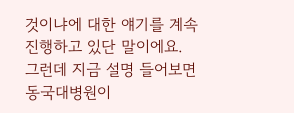것이냐에 대한 얘기를 계속 진행하고 있단 말이에요. 그런데 지금 설명 들어보면 동국대병원이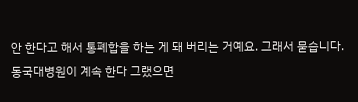안 한다고 해서 통폐합을 하는 게 돼 버리는 거예요. 그래서 묻습니다.
동국대병원이 계속 한다 그랬으면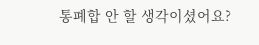통폐합 안 할 생각이셨어요?